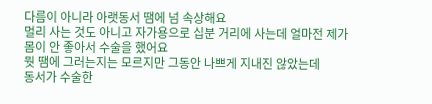다름이 아니라 아랫동서 땜에 넘 속상해요
멀리 사는 것도 아니고 자가용으로 십분 거리에 사는데 얼마전 제가
몸이 안 좋아서 수술을 했어요
뭣 땜에 그러는지는 모르지만 그동안 나쁘게 지내진 않았는데
동서가 수술한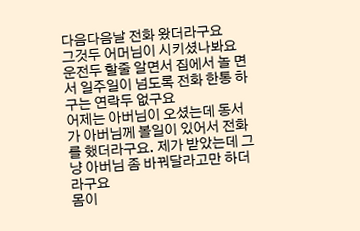다음다음날 전화 왔더라구요
그것두 어머님이 시키셨나봐요
운전두 할줄 알면서 집에서 놀 면서 일주일이 넘도록 전화 한통 하구는 연락두 없구요
어제는 아버님이 오셨는데 동서가 아버님께 볼일이 있어서 전화를 했더라구요. 제가 받았는데 그냥 아버님 좀 바꿔달라고만 하더라구요
몸이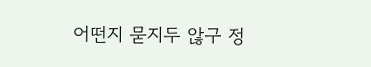어떤지 묻지두 않구 정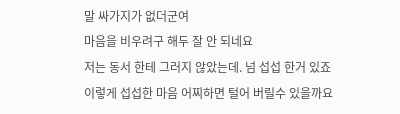말 싸가지가 없더군여
마음을 비우려구 해두 잘 안 되네요
저는 동서 한테 그러지 않았는데. 넘 섭섭 한거 있죠
이렇게 섭섭한 마음 어찌하면 털어 버릴수 있을까요